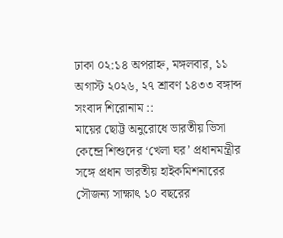ঢাকা ০২:১৪ অপরাহ্ন, মঙ্গলবার, ১১ অগাস্ট ২০২৬, ২৭ শ্রাবণ ১৪৩৩ বঙ্গাব্দ
সংবাদ শিরোনাম ::
মায়ের ছোট্ট অনুরোধে ভারতীয় ভিসা কেন্দ্রে শিশুদের ‘খেলা ঘর’ প্রধানমন্ত্রীর সঙ্গে প্রধান ভারতীয় হাইকমিশনারের সৌজন্য সাক্ষাৎ ১০ বছরের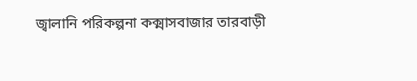জ্বালানি পরিকল্পনা কক্মাসবাজার তারবাড়ী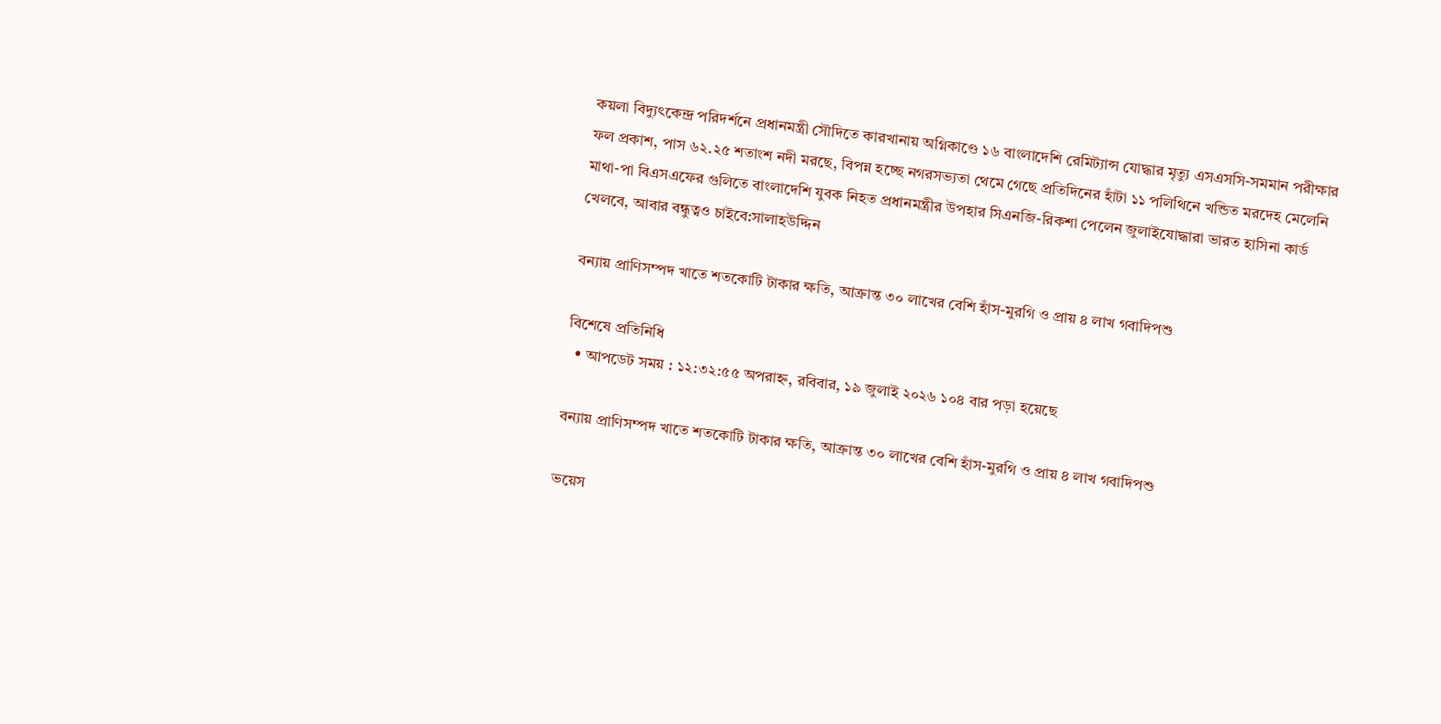কয়লা বিদ্যুৎকেন্দ্র পরিদর্শনে প্রধানমন্ত্রী সৌদিতে কারখানায় অগ্নিকাণ্ডে ১৬ বাংলাদেশি রেমিট্যান্স যোদ্ধার মৃত্যু এসএসসি-সমমান পরীক্ষার ফল প্রকাশ, পাস ৬২.২৫ শতাংশ নদী মরছে, বিপন্ন হচ্ছে নগরসভ্যতা থেমে গেছে প্রতিদিনের হাঁটা ১১ পলিথিনে খন্ডিত মরদেহ মেলেনি মাথা-পা বিএসএফের গুলিতে বাংলাদেশি যুবক নিহত প্রধানমন্ত্রীর উপহার সিএনজি-রিকশা পেলেন জুলাইযোদ্ধারা ভারত হাসিনা কার্ড খেলবে, আবার বন্ধুত্বও চাইবে:সালাহউদ্দিন

বন্যায় প্রাণিসম্পদ খাতে শতকোটি টাকার ক্ষতি, আক্রান্ত ৩০ লাখের বেশি হাঁস-মুরগি ও প্রায় ৪ লাখ গবাদিপশু

বিশেষে প্রতিনিধি
  • আপডেট সময় : ১২:৩২:৫৫ অপরাহ্ন, রবিবার, ১৯ জুলাই ২০২৬ ১০৪ বার পড়া হয়েছে

বন্যায় প্রাণিসম্পদ খাতে শতকোটি টাকার ক্ষতি, আক্রান্ত ৩০ লাখের বেশি হাঁস-মুরগি ও প্রায় ৪ লাখ গবাদিপশু

ভয়েস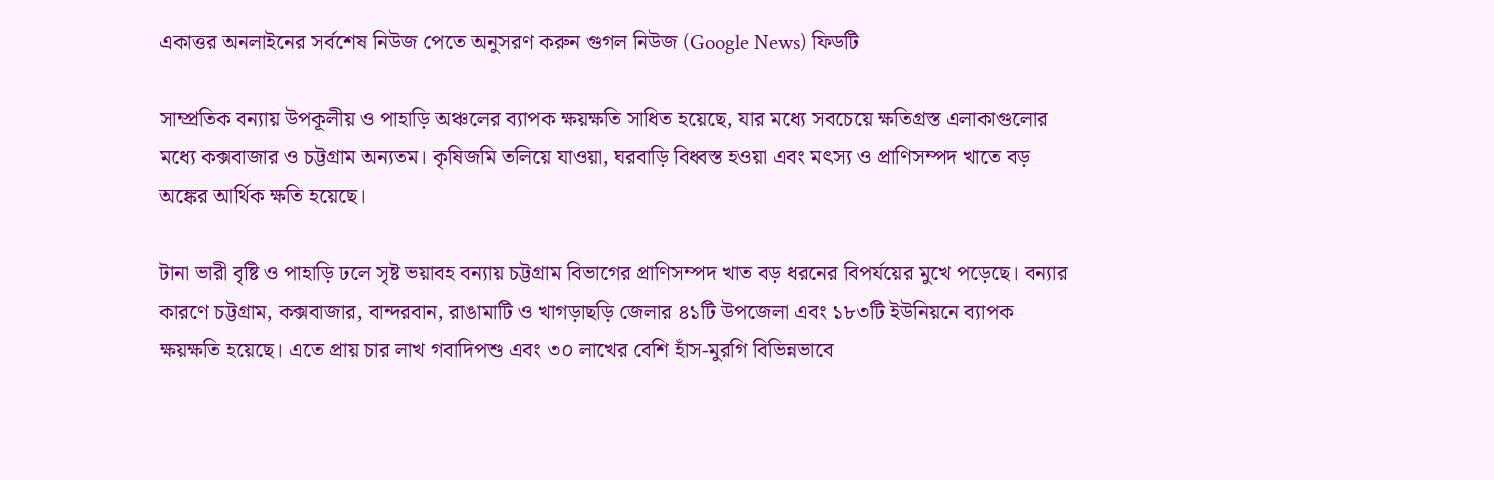একাত্তর অনলাইনের সর্বশেষ নিউজ পেতে অনুসরণ করুন গুগল নিউজ (Google News) ফিডটি

সাম্প্রতিক বন্যায় উপকূলীয় ও পাহাড়ি অঞ্চলের ব্যাপক ক্ষয়ক্ষতি সাধিত হয়েছে, যার মধ্যে সবচেয়ে ক্ষতিগ্রস্ত এলাকাগুলোর মধ্যে কক্সবাজার ও চট্টগ্রাম অন্যতম। কৃষিজমি তলিয়ে যাওয়া, ঘরবাড়ি বিধ্বস্ত হওয়া এবং মৎস্য ও প্রাণিসম্পদ খাতে বড় অঙ্কের আর্থিক ক্ষতি হয়েছে।

টানা ভারী বৃষ্টি ও পাহাড়ি ঢলে সৃষ্ট ভয়াবহ বন্যায় চট্টগ্রাম বিভাগের প্রাণিসম্পদ খাত বড় ধরনের বিপর্যয়ের মুখে পড়েছে। বন্যার কারণে চট্টগ্রাম, কক্সবাজার, বান্দরবান, রাঙামাটি ও খাগড়াছড়ি জেলার ৪১টি উপজেলা এবং ১৮৩টি ইউনিয়নে ব্যাপক ক্ষয়ক্ষতি হয়েছে। এতে প্রায় চার লাখ গবাদিপশু এবং ৩০ লাখের বেশি হাঁস-মুরগি বিভিন্নভাবে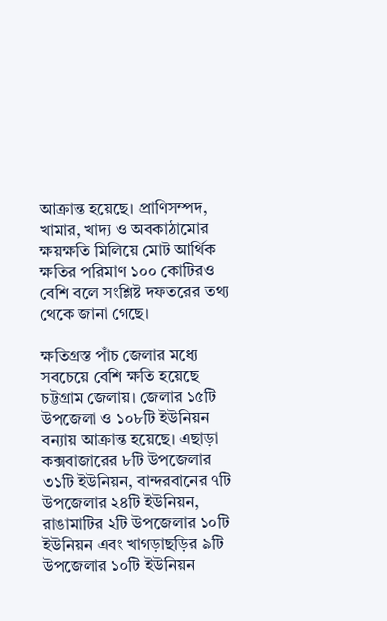আক্রান্ত হয়েছে। প্রাণিসম্পদ, খামার, খাদ্য ও অবকাঠামোর ক্ষয়ক্ষতি মিলিয়ে মোট আর্থিক ক্ষতির পরিমাণ ১০০ কোটিরও বেশি বলে সংশ্লিষ্ট দফতরের তথ্য থেকে জানা গেছে।

ক্ষতিগ্রস্ত পাঁচ জেলার মধ্যে সবচেয়ে বেশি ক্ষতি হয়েছে চট্টগ্রাম জেলায়। জেলার ১৫টি উপজেলা ও ১০৮টি ইউনিয়ন বন্যায় আক্রান্ত হয়েছে। এছাড়া কক্সবাজারের ৮টি উপজেলার ৩১টি ইউনিয়ন, বান্দরবানের ৭টি উপজেলার ২৪টি ইউনিয়ন, রাঙামাটির ২টি উপজেলার ১০টি ইউনিয়ন এবং খাগড়াছড়ির ৯টি উপজেলার ১০টি ইউনিয়ন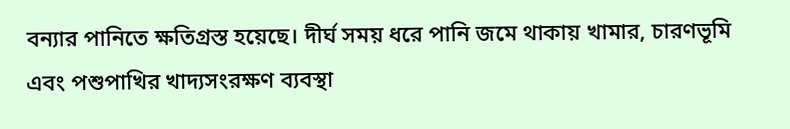বন্যার পানিতে ক্ষতিগ্রস্ত হয়েছে। দীর্ঘ সময় ধরে পানি জমে থাকায় খামার, চারণভূমি এবং পশুপাখির খাদ্যসংরক্ষণ ব্যবস্থা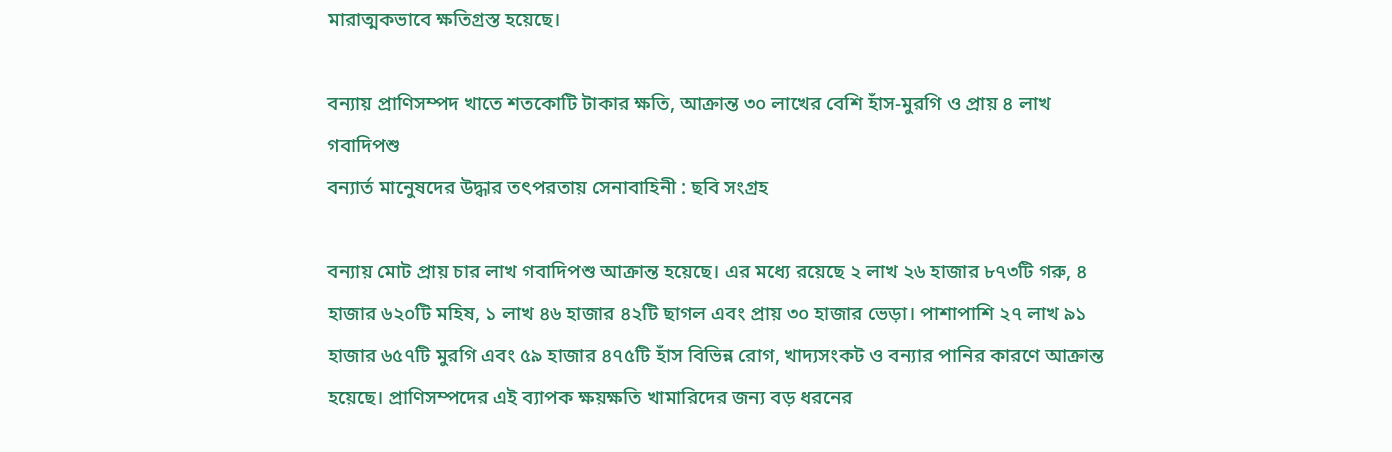মারাত্মকভাবে ক্ষতিগ্রস্ত হয়েছে।

বন্যায় প্রাণিসম্পদ খাতে শতকোটি টাকার ক্ষতি, আক্রান্ত ৩০ লাখের বেশি হাঁস-মুরগি ও প্রায় ৪ লাখ গবাদিপশু
বন্যার্ত মানেুষদের উদ্ধার তৎপরতায় সেনাবাহিনী : ছবি সংগ্রহ

বন্যায় মোট প্রায় চার লাখ গবাদিপশু আক্রান্ত হয়েছে। এর মধ্যে রয়েছে ২ লাখ ২৬ হাজার ৮৭৩টি গরু, ৪ হাজার ৬২০টি মহিষ, ১ লাখ ৪৬ হাজার ৪২টি ছাগল এবং প্রায় ৩০ হাজার ভেড়া। পাশাপাশি ২৭ লাখ ৯১ হাজার ৬৫৭টি মুরগি এবং ৫৯ হাজার ৪৭৫টি হাঁস বিভিন্ন রোগ, খাদ্যসংকট ও বন্যার পানির কারণে আক্রান্ত হয়েছে। প্রাণিসম্পদের এই ব্যাপক ক্ষয়ক্ষতি খামারিদের জন্য বড় ধরনের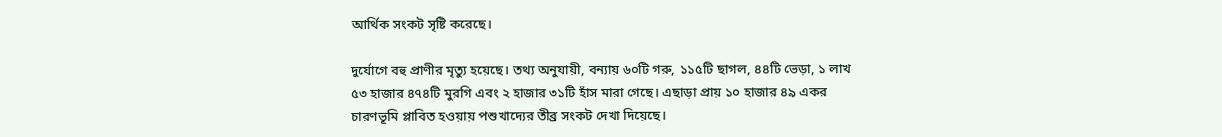আর্থিক সংকট সৃষ্টি করেছে।

দুর্যোগে বহু প্রাণীর মৃত্যু হয়েছে। তথ্য অনুযায়ী, বন্যায় ৬০টি গরু, ১১৫টি ছাগল, ৪৪টি ভেড়া, ১ লাখ ৫৩ হাজার ৪৭৪টি মুরগি এবং ২ হাজার ৩১টি হাঁস মারা গেছে। এছাড়া প্রায় ১০ হাজার ৪৯ একর চারণভূমি প্লাবিত হওয়ায় পশুখাদ্যের তীব্র সংকট দেখা দিয়েছে।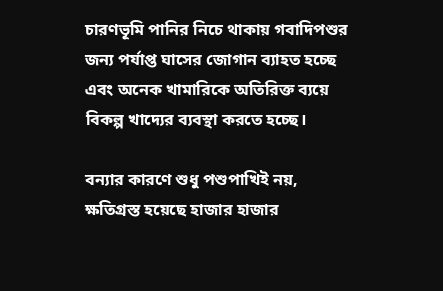চারণভূমি পানির নিচে থাকায় গবাদিপশুর জন্য পর্যাপ্ত ঘাসের জোগান ব্যাহত হচ্ছে এবং অনেক খামারিকে অতিরিক্ত ব্যয়ে বিকল্প খাদ্যের ব্যবস্থা করতে হচ্ছে।

বন্যার কারণে শুধু পশুপাখিই নয়, ক্ষতিগ্রস্ত হয়েছে হাজার হাজার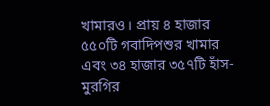খামারও। প্রায় ৪ হাজার ৫৫০টি গবাদিপশুর খামার এবং ৩৪ হাজার ৩৫৭টি হাঁস-মুরগির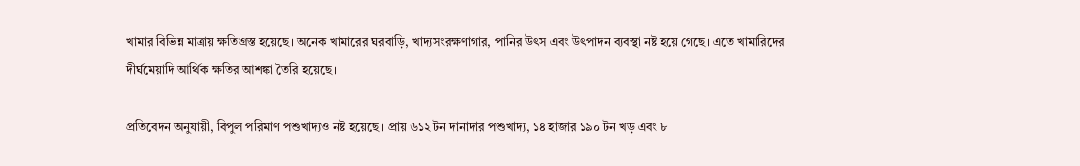খামার বিভিন্ন মাত্রায় ক্ষতিগ্রস্ত হয়েছে। অনেক খামারের ঘরবাড়ি, খাদ্যসংরক্ষণাগার, পানির উৎস এবং উৎপাদন ব্যবস্থা নষ্ট হয়ে গেছে। এতে খামারিদের দীর্ঘমেয়াদি আর্থিক ক্ষতির আশঙ্কা তৈরি হয়েছে।

প্রতিবেদন অনুযায়ী, বিপুল পরিমাণ পশুখাদ্যও নষ্ট হয়েছে। প্রায় ৬১২ টন দানাদার পশুখাদ্য, ১৪ হাজার ১৯০ টন খড় এবং ৮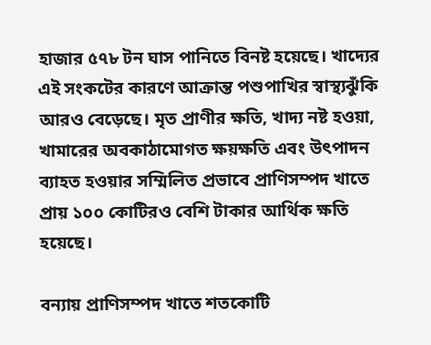হাজার ৫৭৮ টন ঘাস পানিতে বিনষ্ট হয়েছে। খাদ্যের এই সংকটের কারণে আক্রান্ত পশুপাখির স্বাস্থ্যঝুঁকি আরও বেড়েছে। মৃত প্রাণীর ক্ষতি, খাদ্য নষ্ট হওয়া, খামারের অবকাঠামোগত ক্ষয়ক্ষতি এবং উৎপাদন ব্যাহত হওয়ার সম্মিলিত প্রভাবে প্রাণিসম্পদ খাতে প্রায় ১০০ কোটিরও বেশি টাকার আর্থিক ক্ষতি হয়েছে।

বন্যায় প্রাণিসম্পদ খাতে শতকোটি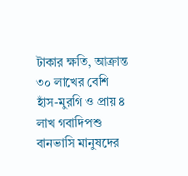টাকার ক্ষতি, আক্রান্ত ৩০ লাখের বেশি হাঁস-মুরগি ও প্রায় ৪ লাখ গবাদিপশু
বানভাসি মানুষদের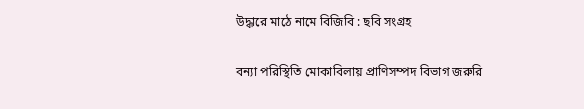উদ্ধারে মাঠে নামে বিজিবি : ছবি সংগ্রহ

বন্যা পরিস্থিতি মোকাবিলায় প্রাণিসম্পদ বিভাগ জরুরি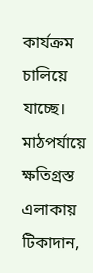কার্যক্রম চালিয়ে যাচ্ছে। মাঠপর্যায়ে ক্ষতিগ্রস্ত এলাকায় টিকাদান,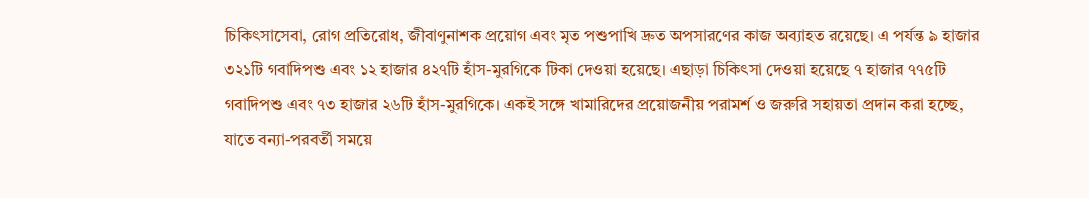চিকিৎসাসেবা, রোগ প্রতিরোধ, জীবাণুনাশক প্রয়োগ এবং মৃত পশুপাখি দ্রুত অপসারণের কাজ অব্যাহত রয়েছে। এ পর্যন্ত ৯ হাজার ৩২১টি গবাদিপশু এবং ১২ হাজার ৪২৭টি হাঁস-মুরগিকে টিকা দেওয়া হয়েছে। এছাড়া চিকিৎসা দেওয়া হয়েছে ৭ হাজার ৭৭৫টি গবাদিপশু এবং ৭৩ হাজার ২৬টি হাঁস-মুরগিকে। একই সঙ্গে খামারিদের প্রয়োজনীয় পরামর্শ ও জরুরি সহায়তা প্রদান করা হচ্ছে, যাতে বন্যা-পরবর্তী সময়ে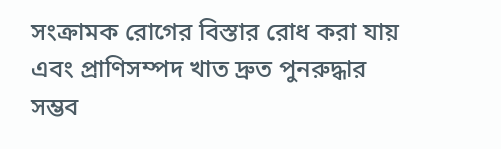সংক্রামক রোগের বিস্তার রোধ করা যায় এবং প্রাণিসম্পদ খাত দ্রুত পুনরুদ্ধার সম্ভব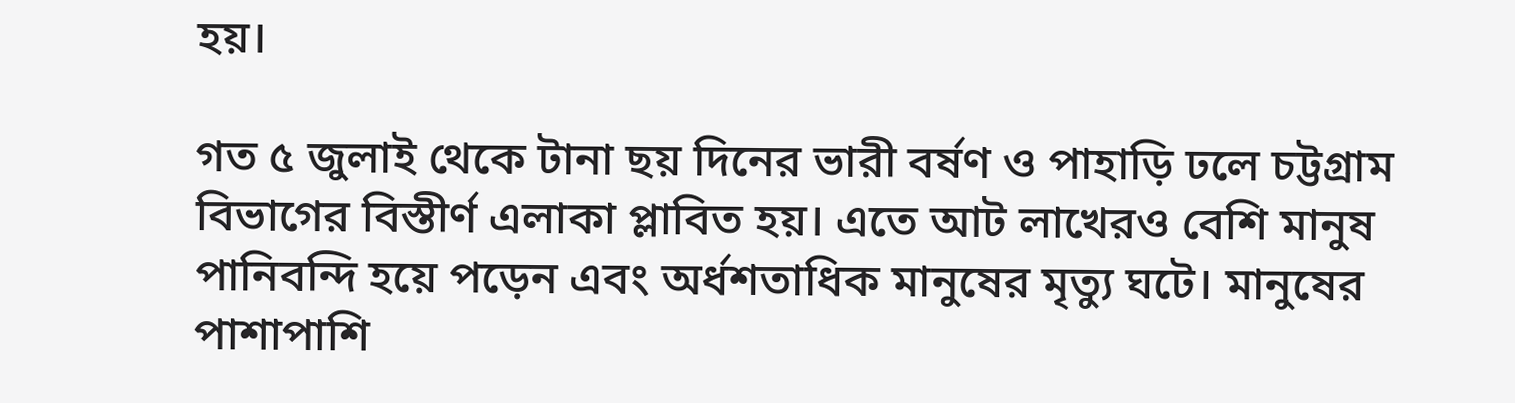হয়।

গত ৫ জুলাই থেকে টানা ছয় দিনের ভারী বর্ষণ ও পাহাড়ি ঢলে চট্টগ্রাম বিভাগের বিস্তীর্ণ এলাকা প্লাবিত হয়। এতে আট লাখেরও বেশি মানুষ পানিবন্দি হয়ে পড়েন এবং অর্ধশতাধিক মানুষের মৃত্যু ঘটে। মানুষের পাশাপাশি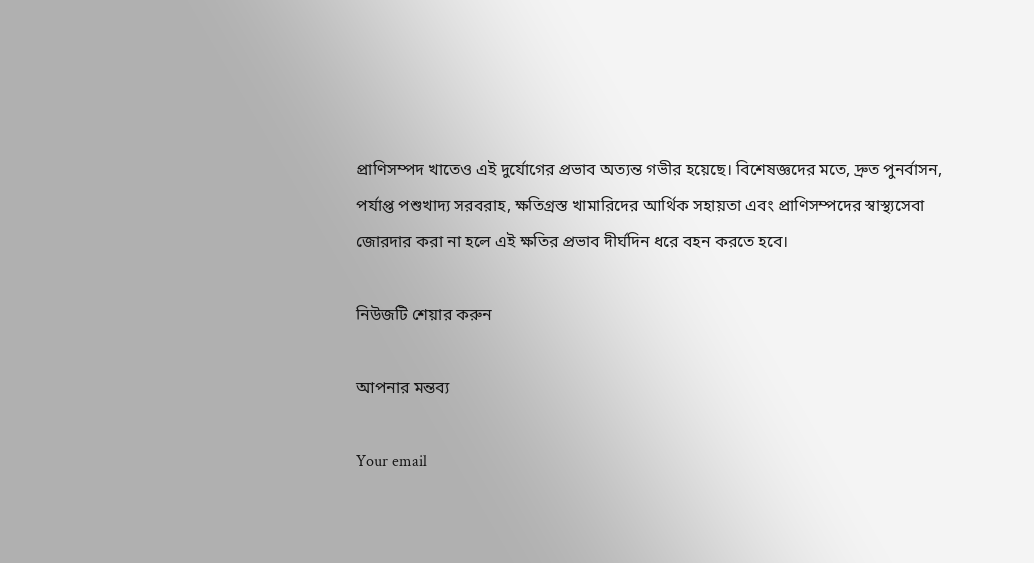প্রাণিসম্পদ খাতেও এই দুর্যোগের প্রভাব অত্যন্ত গভীর হয়েছে। বিশেষজ্ঞদের মতে, দ্রুত পুনর্বাসন, পর্যাপ্ত পশুখাদ্য সরবরাহ, ক্ষতিগ্রস্ত খামারিদের আর্থিক সহায়তা এবং প্রাণিসম্পদের স্বাস্থ্যসেবা জোরদার করা না হলে এই ক্ষতির প্রভাব দীর্ঘদিন ধরে বহন করতে হবে।

নিউজটি শেয়ার করুন

আপনার মন্তব্য

Your email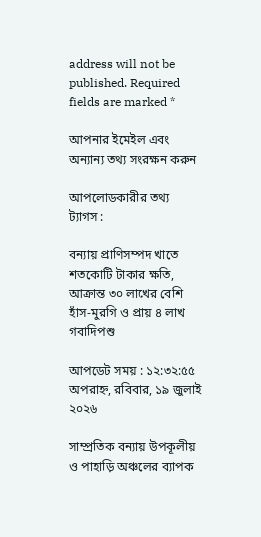address will not be published. Required fields are marked *

আপনার ইমেইল এবং অন্যান্য তথ্য সংরক্ষন করুন

আপলোডকারীর তথ্য
ট্যাগস :

বন্যায় প্রাণিসম্পদ খাতে শতকোটি টাকার ক্ষতি, আক্রান্ত ৩০ লাখের বেশি হাঁস-মুরগি ও প্রায় ৪ লাখ গবাদিপশু

আপডেট সময় : ১২:৩২:৫৫ অপরাহ্ন, রবিবার, ১৯ জুলাই ২০২৬

সাম্প্রতিক বন্যায় উপকূলীয় ও পাহাড়ি অঞ্চলের ব্যাপক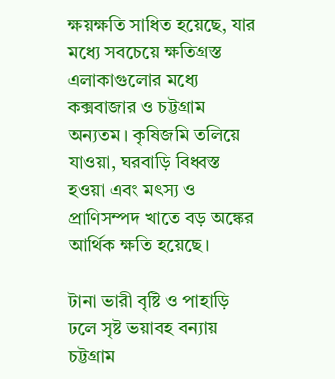ক্ষয়ক্ষতি সাধিত হয়েছে, যার মধ্যে সবচেয়ে ক্ষতিগ্রস্ত এলাকাগুলোর মধ্যে কক্সবাজার ও চট্টগ্রাম অন্যতম। কৃষিজমি তলিয়ে যাওয়া, ঘরবাড়ি বিধ্বস্ত হওয়া এবং মৎস্য ও প্রাণিসম্পদ খাতে বড় অঙ্কের আর্থিক ক্ষতি হয়েছে।

টানা ভারী বৃষ্টি ও পাহাড়ি ঢলে সৃষ্ট ভয়াবহ বন্যায় চট্টগ্রাম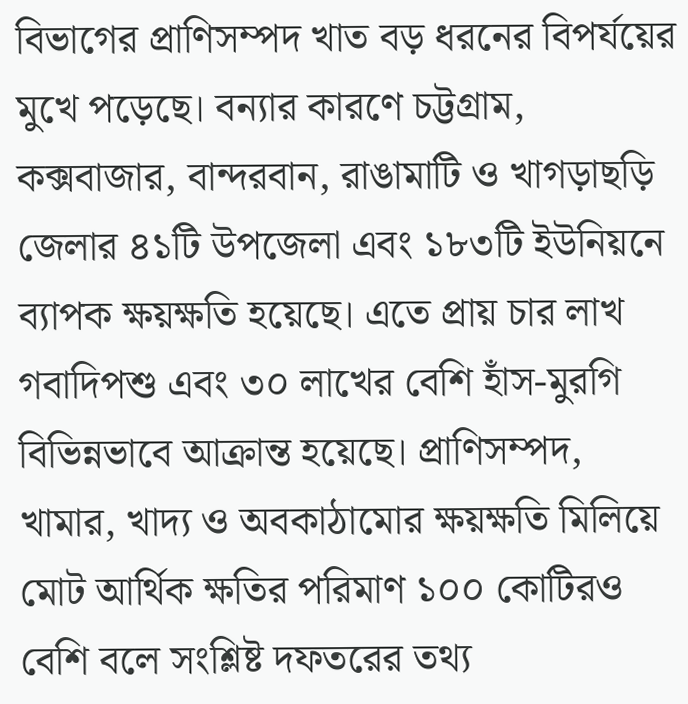বিভাগের প্রাণিসম্পদ খাত বড় ধরনের বিপর্যয়ের মুখে পড়েছে। বন্যার কারণে চট্টগ্রাম, কক্সবাজার, বান্দরবান, রাঙামাটি ও খাগড়াছড়ি জেলার ৪১টি উপজেলা এবং ১৮৩টি ইউনিয়নে ব্যাপক ক্ষয়ক্ষতি হয়েছে। এতে প্রায় চার লাখ গবাদিপশু এবং ৩০ লাখের বেশি হাঁস-মুরগি বিভিন্নভাবে আক্রান্ত হয়েছে। প্রাণিসম্পদ, খামার, খাদ্য ও অবকাঠামোর ক্ষয়ক্ষতি মিলিয়ে মোট আর্থিক ক্ষতির পরিমাণ ১০০ কোটিরও বেশি বলে সংশ্লিষ্ট দফতরের তথ্য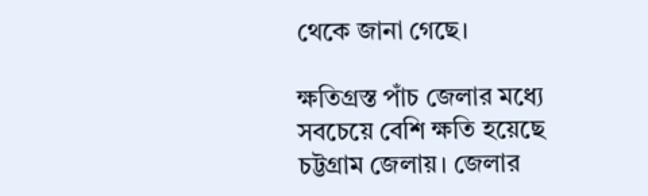থেকে জানা গেছে।

ক্ষতিগ্রস্ত পাঁচ জেলার মধ্যে সবচেয়ে বেশি ক্ষতি হয়েছে চট্টগ্রাম জেলায়। জেলার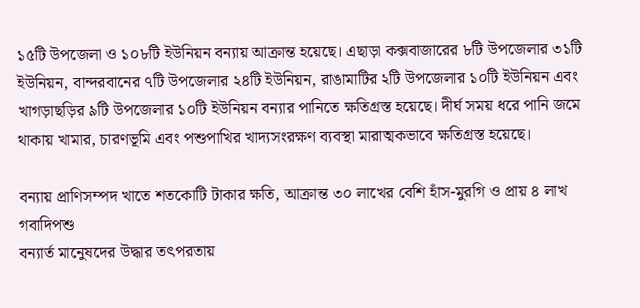১৫টি উপজেলা ও ১০৮টি ইউনিয়ন বন্যায় আক্রান্ত হয়েছে। এছাড়া কক্সবাজারের ৮টি উপজেলার ৩১টি ইউনিয়ন, বান্দরবানের ৭টি উপজেলার ২৪টি ইউনিয়ন, রাঙামাটির ২টি উপজেলার ১০টি ইউনিয়ন এবং খাগড়াছড়ির ৯টি উপজেলার ১০টি ইউনিয়ন বন্যার পানিতে ক্ষতিগ্রস্ত হয়েছে। দীর্ঘ সময় ধরে পানি জমে থাকায় খামার, চারণভূমি এবং পশুপাখির খাদ্যসংরক্ষণ ব্যবস্থা মারাত্মকভাবে ক্ষতিগ্রস্ত হয়েছে।

বন্যায় প্রাণিসম্পদ খাতে শতকোটি টাকার ক্ষতি, আক্রান্ত ৩০ লাখের বেশি হাঁস-মুরগি ও প্রায় ৪ লাখ গবাদিপশু
বন্যার্ত মানেুষদের উদ্ধার তৎপরতায়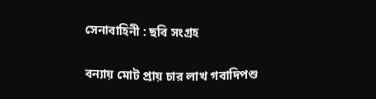সেনাবাহিনী : ছবি সংগ্রহ

বন্যায় মোট প্রায় চার লাখ গবাদিপশু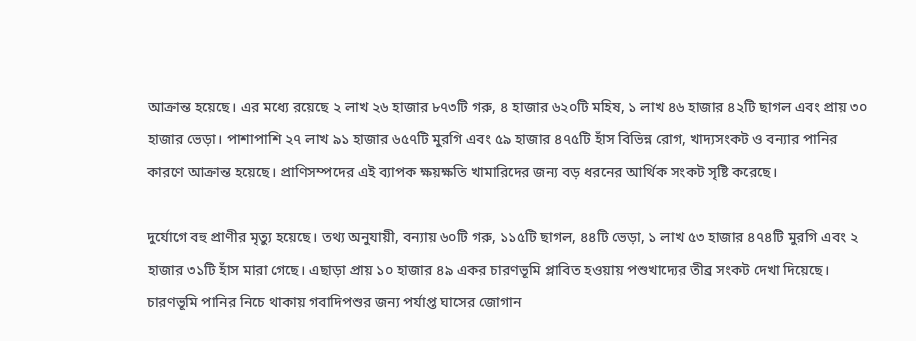আক্রান্ত হয়েছে। এর মধ্যে রয়েছে ২ লাখ ২৬ হাজার ৮৭৩টি গরু, ৪ হাজার ৬২০টি মহিষ, ১ লাখ ৪৬ হাজার ৪২টি ছাগল এবং প্রায় ৩০ হাজার ভেড়া। পাশাপাশি ২৭ লাখ ৯১ হাজার ৬৫৭টি মুরগি এবং ৫৯ হাজার ৪৭৫টি হাঁস বিভিন্ন রোগ, খাদ্যসংকট ও বন্যার পানির কারণে আক্রান্ত হয়েছে। প্রাণিসম্পদের এই ব্যাপক ক্ষয়ক্ষতি খামারিদের জন্য বড় ধরনের আর্থিক সংকট সৃষ্টি করেছে।

দুর্যোগে বহু প্রাণীর মৃত্যু হয়েছে। তথ্য অনুযায়ী, বন্যায় ৬০টি গরু, ১১৫টি ছাগল, ৪৪টি ভেড়া, ১ লাখ ৫৩ হাজার ৪৭৪টি মুরগি এবং ২ হাজার ৩১টি হাঁস মারা গেছে। এছাড়া প্রায় ১০ হাজার ৪৯ একর চারণভূমি প্লাবিত হওয়ায় পশুখাদ্যের তীব্র সংকট দেখা দিয়েছে। চারণভূমি পানির নিচে থাকায় গবাদিপশুর জন্য পর্যাপ্ত ঘাসের জোগান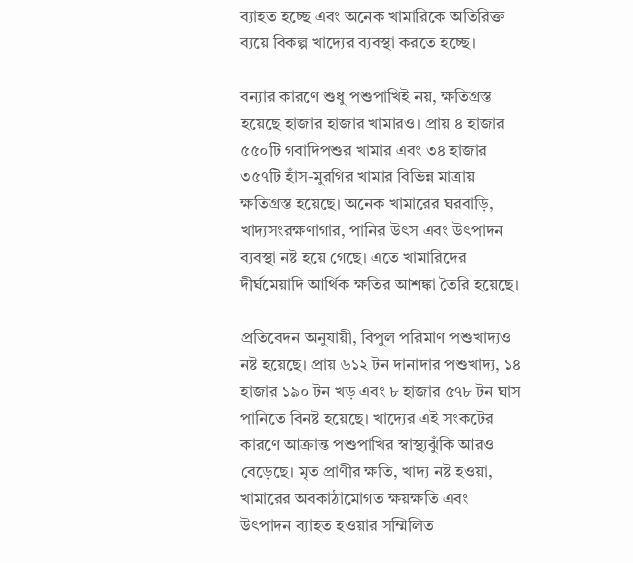ব্যাহত হচ্ছে এবং অনেক খামারিকে অতিরিক্ত ব্যয়ে বিকল্প খাদ্যের ব্যবস্থা করতে হচ্ছে।

বন্যার কারণে শুধু পশুপাখিই নয়, ক্ষতিগ্রস্ত হয়েছে হাজার হাজার খামারও। প্রায় ৪ হাজার ৫৫০টি গবাদিপশুর খামার এবং ৩৪ হাজার ৩৫৭টি হাঁস-মুরগির খামার বিভিন্ন মাত্রায় ক্ষতিগ্রস্ত হয়েছে। অনেক খামারের ঘরবাড়ি, খাদ্যসংরক্ষণাগার, পানির উৎস এবং উৎপাদন ব্যবস্থা নষ্ট হয়ে গেছে। এতে খামারিদের দীর্ঘমেয়াদি আর্থিক ক্ষতির আশঙ্কা তৈরি হয়েছে।

প্রতিবেদন অনুযায়ী, বিপুল পরিমাণ পশুখাদ্যও নষ্ট হয়েছে। প্রায় ৬১২ টন দানাদার পশুখাদ্য, ১৪ হাজার ১৯০ টন খড় এবং ৮ হাজার ৫৭৮ টন ঘাস পানিতে বিনষ্ট হয়েছে। খাদ্যের এই সংকটের কারণে আক্রান্ত পশুপাখির স্বাস্থ্যঝুঁকি আরও বেড়েছে। মৃত প্রাণীর ক্ষতি, খাদ্য নষ্ট হওয়া, খামারের অবকাঠামোগত ক্ষয়ক্ষতি এবং উৎপাদন ব্যাহত হওয়ার সম্মিলিত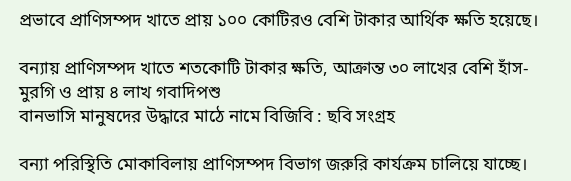প্রভাবে প্রাণিসম্পদ খাতে প্রায় ১০০ কোটিরও বেশি টাকার আর্থিক ক্ষতি হয়েছে।

বন্যায় প্রাণিসম্পদ খাতে শতকোটি টাকার ক্ষতি, আক্রান্ত ৩০ লাখের বেশি হাঁস-মুরগি ও প্রায় ৪ লাখ গবাদিপশু
বানভাসি মানুষদের উদ্ধারে মাঠে নামে বিজিবি : ছবি সংগ্রহ

বন্যা পরিস্থিতি মোকাবিলায় প্রাণিসম্পদ বিভাগ জরুরি কার্যক্রম চালিয়ে যাচ্ছে।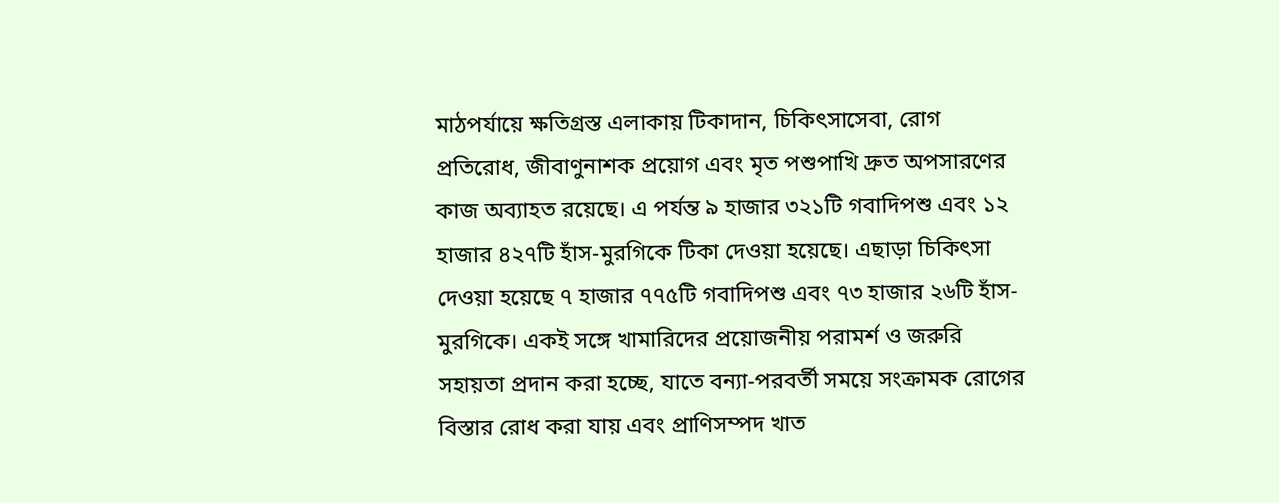মাঠপর্যায়ে ক্ষতিগ্রস্ত এলাকায় টিকাদান, চিকিৎসাসেবা, রোগ প্রতিরোধ, জীবাণুনাশক প্রয়োগ এবং মৃত পশুপাখি দ্রুত অপসারণের কাজ অব্যাহত রয়েছে। এ পর্যন্ত ৯ হাজার ৩২১টি গবাদিপশু এবং ১২ হাজার ৪২৭টি হাঁস-মুরগিকে টিকা দেওয়া হয়েছে। এছাড়া চিকিৎসা দেওয়া হয়েছে ৭ হাজার ৭৭৫টি গবাদিপশু এবং ৭৩ হাজার ২৬টি হাঁস-মুরগিকে। একই সঙ্গে খামারিদের প্রয়োজনীয় পরামর্শ ও জরুরি সহায়তা প্রদান করা হচ্ছে, যাতে বন্যা-পরবর্তী সময়ে সংক্রামক রোগের বিস্তার রোধ করা যায় এবং প্রাণিসম্পদ খাত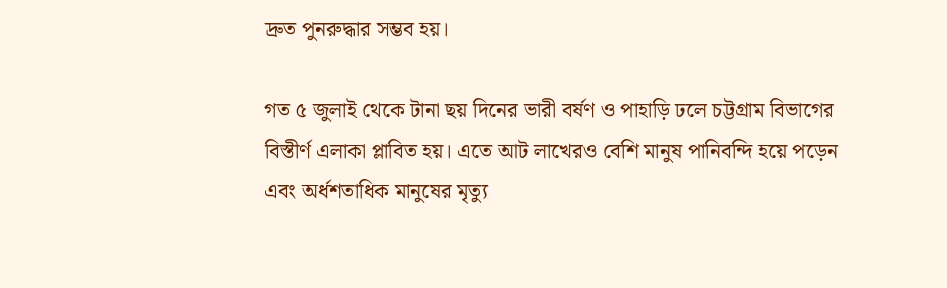দ্রুত পুনরুদ্ধার সম্ভব হয়।

গত ৫ জুলাই থেকে টানা ছয় দিনের ভারী বর্ষণ ও পাহাড়ি ঢলে চট্টগ্রাম বিভাগের বিস্তীর্ণ এলাকা প্লাবিত হয়। এতে আট লাখেরও বেশি মানুষ পানিবন্দি হয়ে পড়েন এবং অর্ধশতাধিক মানুষের মৃত্যু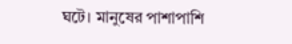ঘটে। মানুষের পাশাপাশি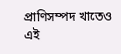প্রাণিসম্পদ খাতেও এই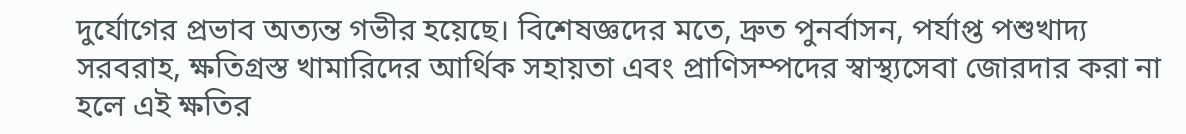দুর্যোগের প্রভাব অত্যন্ত গভীর হয়েছে। বিশেষজ্ঞদের মতে, দ্রুত পুনর্বাসন, পর্যাপ্ত পশুখাদ্য সরবরাহ, ক্ষতিগ্রস্ত খামারিদের আর্থিক সহায়তা এবং প্রাণিসম্পদের স্বাস্থ্যসেবা জোরদার করা না হলে এই ক্ষতির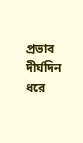প্রভাব দীর্ঘদিন ধরে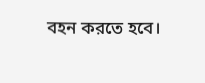বহন করতে হবে।